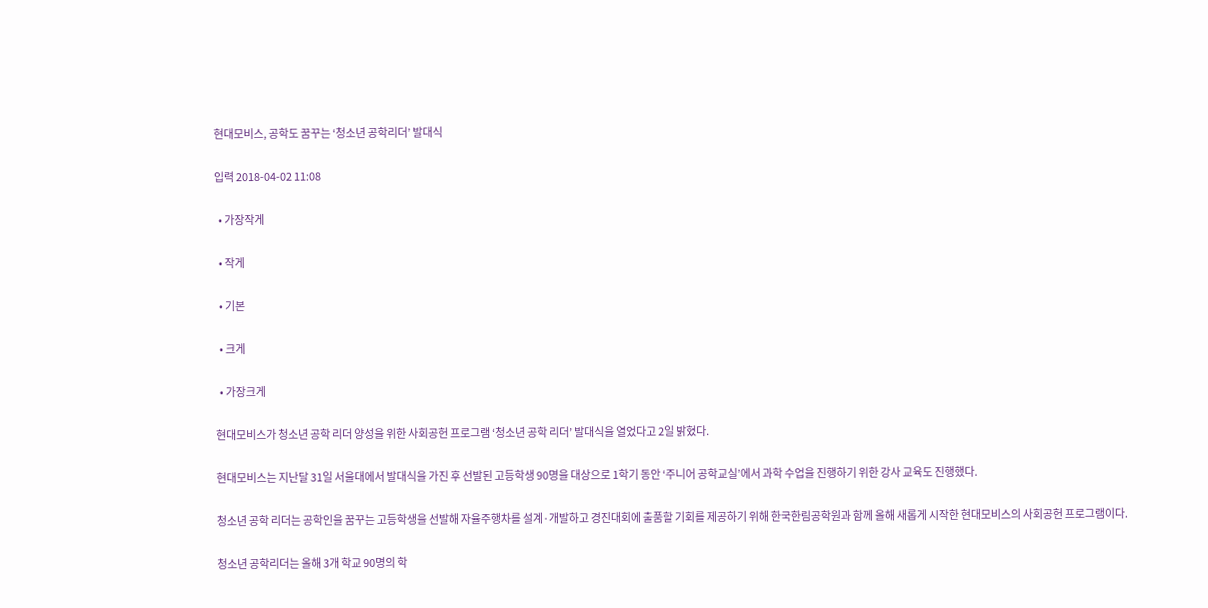현대모비스, 공학도 꿈꾸는 ‘청소년 공학리더’ 발대식

입력 2018-04-02 11:08

  • 가장작게

  • 작게

  • 기본

  • 크게

  • 가장크게

현대모비스가 청소년 공학 리더 양성을 위한 사회공헌 프로그램 ‘청소년 공학 리더’ 발대식을 열었다고 2일 밝혔다.

현대모비스는 지난달 31일 서울대에서 발대식을 가진 후 선발된 고등학생 90명을 대상으로 1학기 동안 ‘주니어 공학교실’에서 과학 수업을 진행하기 위한 강사 교육도 진행했다.

청소년 공학 리더는 공학인을 꿈꾸는 고등학생을 선발해 자율주행차를 설계·개발하고 경진대회에 출품할 기회를 제공하기 위해 한국한림공학원과 함께 올해 새롭게 시작한 현대모비스의 사회공헌 프로그램이다.

청소년 공학리더는 올해 3개 학교 90명의 학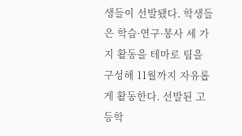생들이 선발됐다. 학생들은 학습·연구·봉사 세 가지 활동을 테마로 팀을 구성해 11월까지 자유롭게 활동한다. 선발된 고등학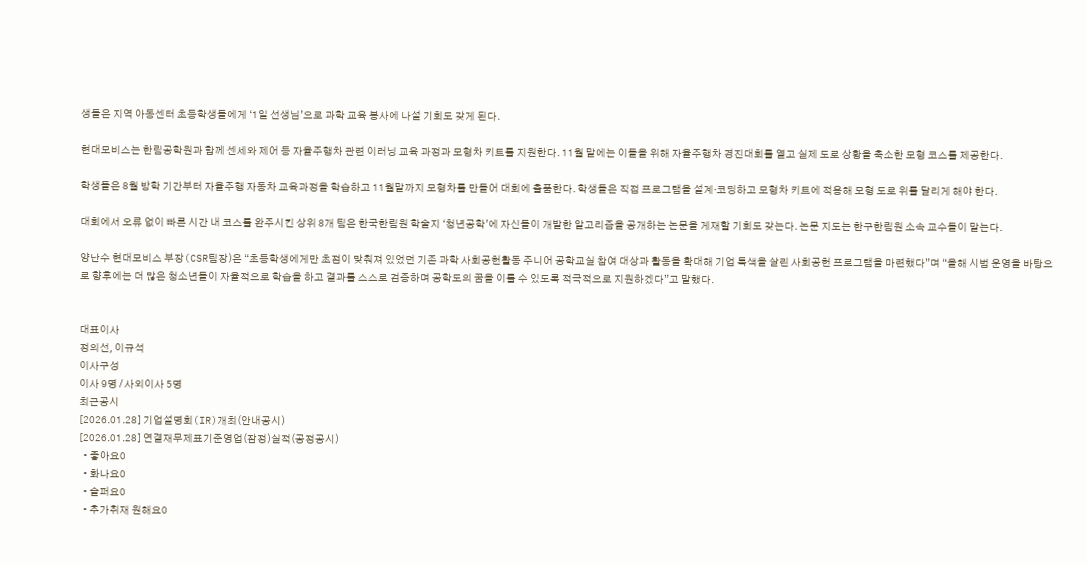생들은 지역 아동센터 초등학생들에게 ‘1일 선생님’으로 과학 교육 봉사에 나설 기회도 갖게 된다.

현대모비스는 한림공학원과 함께 센세와 제어 등 자율주행차 관련 이러닝 교육 과정과 모형차 키트를 지원한다. 11월 말에는 이들을 위해 자율주행차 경진대회를 열고 실제 도로 상황을 축소한 모형 코스를 제공한다.

학생들은 8월 방학 기간부터 자율주행 자동차 교육과정을 학습하고 11월말까지 모형차를 만들어 대회에 출품한다. 학생들은 직접 프로그램을 설계·코딩하고 모형차 키트에 적용해 모형 도로 위를 달리게 해야 한다.

대회에서 오류 없이 빠른 시간 내 코스를 완주시킨 상위 8개 팀은 한국한림원 학술지 ‘청년공학’에 자신들이 개발한 알고리즘을 공개하는 논문을 게재할 기회도 갖는다. 논문 지도는 한구한림원 소속 교수들이 맡는다.

양난수 현대모비스 부장(CSR팀장)은 “초등학생에게만 초점이 맞춰져 있었던 기존 과학 사회공헌활동 주니어 공학교실 참여 대상과 활동을 확대해 기업 특색을 살린 사회공헌 프로그램을 마련했다”며 “올해 시범 운영을 바탕으로 향후에는 더 많은 청소년들이 자율적으로 학습을 하고 결과를 스스로 검증하며 공학도의 꿈을 이룰 수 있도록 적극적으로 지원하겠다”고 말했다.


대표이사
정의선, 이규석
이사구성
이사 9명 / 사외이사 5명
최근공시
[2026.01.28] 기업설명회(IR)개최(안내공시)
[2026.01.28] 연결재무제표기준영업(잠정)실적(공정공시)
  • 좋아요0
  • 화나요0
  • 슬퍼요0
  • 추가취재 원해요0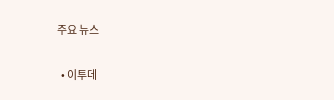주요 뉴스

  • 이투데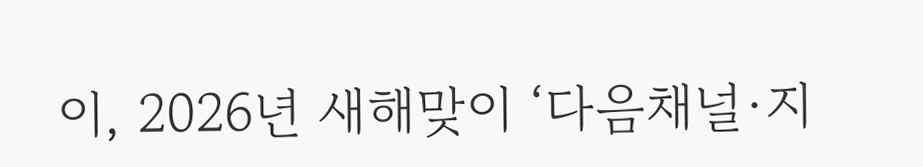이, 2026년 새해맞이 ‘다음채널·지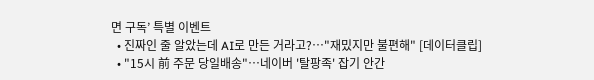면 구독’ 특별 이벤트
  • 진짜인 줄 알았는데 AI로 만든 거라고?…"재밌지만 불편해" [데이터클립]
  • "15시 前 주문 당일배송"…네이버 '탈팡족' 잡기 안간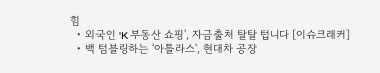힘
  • 외국인 'K 부동산 쇼핑', 자금출처 탈탈 텁니다 [이슈크래커]
  • 백 텀블링하는 '아틀라스', 현대차 공장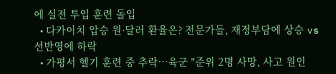에 실전 투입 훈련 돌입
  • 다카이치 압승 원·달러 환율은? 전문가들, 재정부담에 상승 vs 선반영에 하락
  • 가평서 헬기 훈련 중 추락…육군 "준위 2명 사망, 사고 원인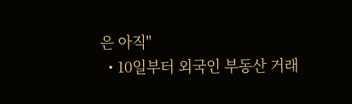은 아직"
  • 10일부터 외국인 부동산 거래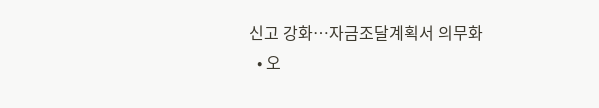신고 강화…자금조달계획서 의무화
  • 오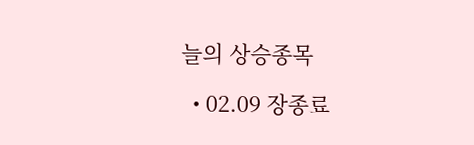늘의 상승종목

  • 02.09 장종료